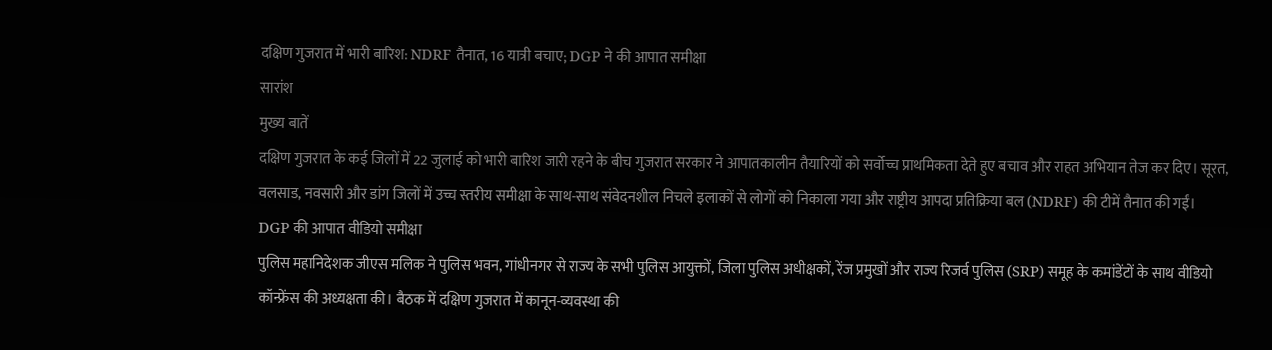दक्षिण गुजरात में भारी बारिश: NDRF तैनात, 16 यात्री बचाए; DGP ने की आपात समीक्षा
सारांश
मुख्य बातें
दक्षिण गुजरात के कई जिलों में 22 जुलाई को भारी बारिश जारी रहने के बीच गुजरात सरकार ने आपातकालीन तैयारियों को सर्वोच्च प्राथमिकता देते हुए बचाव और राहत अभियान तेज कर दिए। सूरत, वलसाड, नवसारी और डांग जिलों में उच्च स्तरीय समीक्षा के साथ-साथ संवेदनशील निचले इलाकों से लोगों को निकाला गया और राष्ट्रीय आपदा प्रतिक्रिया बल (NDRF) की टीमें तैनात की गईं।
DGP की आपात वीडियो समीक्षा
पुलिस महानिदेशक जीएस मलिक ने पुलिस भवन, गांधीनगर से राज्य के सभी पुलिस आयुक्तों, जिला पुलिस अधीक्षकों, रेंज प्रमुखों और राज्य रिजर्व पुलिस (SRP) समूह के कमांडेंटों के साथ वीडियो कॉन्फ्रेंस की अध्यक्षता की। बैठक में दक्षिण गुजरात में कानून-व्यवस्था की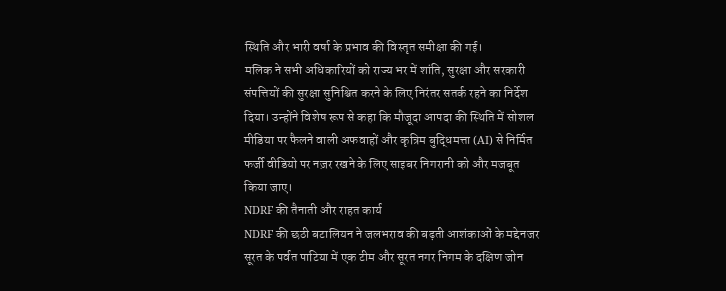स्थिति और भारी वर्षा के प्रभाव की विस्तृत समीक्षा की गई।
मलिक ने सभी अधिकारियों को राज्य भर में शांति, सुरक्षा और सरकारी संपत्तियों की सुरक्षा सुनिश्चित करने के लिए निरंतर सतर्क रहने का निर्देश दिया। उन्होंने विशेष रूप से कहा कि मौजूदा आपदा की स्थिति में सोशल मीडिया पर फैलने वाली अफवाहों और कृत्रिम बुद्धिमत्ता (AI) से निर्मित फर्जी वीडियो पर नज़र रखने के लिए साइबर निगरानी को और मजबूत किया जाए।
NDRF की तैनाती और राहत कार्य
NDRF की छठी बटालियन ने जलभराव की बढ़ती आशंकाओं के मद्देनजर सूरत के पर्वत पाटिया में एक टीम और सूरत नगर निगम के दक्षिण जोन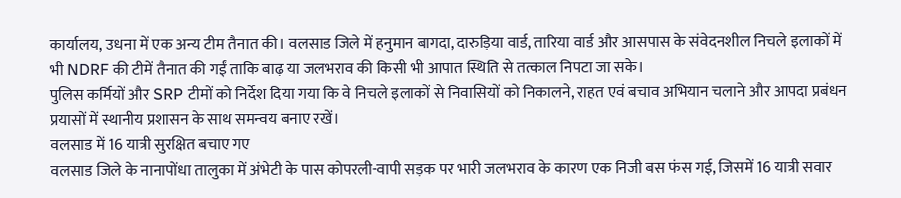कार्यालय, उधना में एक अन्य टीम तैनात की। वलसाड जिले में हनुमान बागदा, दारुड़िया वार्ड, तारिया वार्ड और आसपास के संवेदनशील निचले इलाकों में भी NDRF की टीमें तैनात की गईं ताकि बाढ़ या जलभराव की किसी भी आपात स्थिति से तत्काल निपटा जा सके।
पुलिस कर्मियों और SRP टीमों को निर्देश दिया गया कि वे निचले इलाकों से निवासियों को निकालने, राहत एवं बचाव अभियान चलाने और आपदा प्रबंधन प्रयासों में स्थानीय प्रशासन के साथ समन्वय बनाए रखें।
वलसाड में 16 यात्री सुरक्षित बचाए गए
वलसाड जिले के नानापोंधा तालुका में अंभेटी के पास कोपरली-वापी सड़क पर भारी जलभराव के कारण एक निजी बस फंस गई, जिसमें 16 यात्री सवार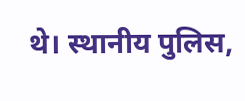थे। स्थानीय पुलिस,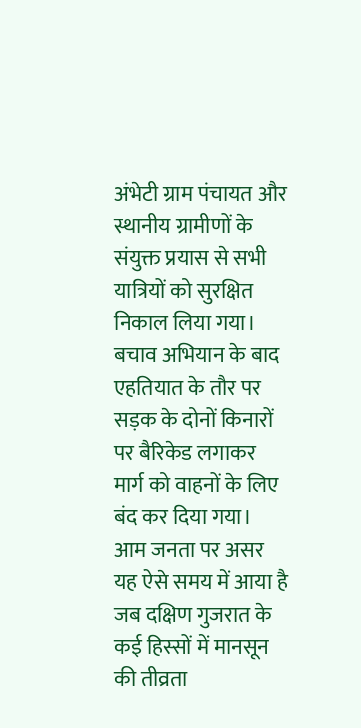अंभेटी ग्राम पंचायत और स्थानीय ग्रामीणों के संयुक्त प्रयास से सभी यात्रियों को सुरक्षित निकाल लिया गया। बचाव अभियान के बाद एहतियात के तौर पर सड़क के दोनों किनारों पर बैरिकेड लगाकर मार्ग को वाहनों के लिए बंद कर दिया गया।
आम जनता पर असर
यह ऐसे समय में आया है जब दक्षिण गुजरात के कई हिस्सों में मानसून की तीव्रता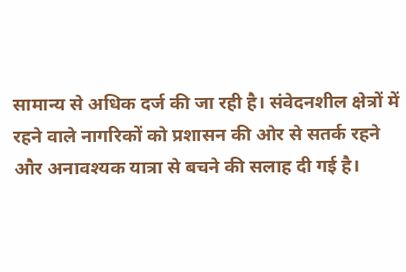सामान्य से अधिक दर्ज की जा रही है। संवेदनशील क्षेत्रों में रहने वाले नागरिकों को प्रशासन की ओर से सतर्क रहने और अनावश्यक यात्रा से बचने की सलाह दी गई है।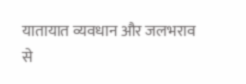यातायात व्यवधान और जलभराव से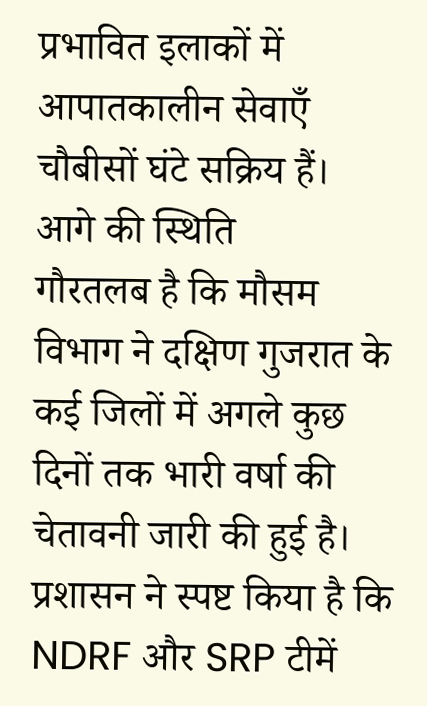प्रभावित इलाकों में आपातकालीन सेवाएँ चौबीसों घंटे सक्रिय हैं।
आगे की स्थिति
गौरतलब है कि मौसम विभाग ने दक्षिण गुजरात के कई जिलों में अगले कुछ दिनों तक भारी वर्षा की चेतावनी जारी की हुई है। प्रशासन ने स्पष्ट किया है कि NDRF और SRP टीमें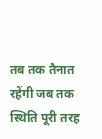तब तक तैनात रहेंगी जब तक स्थिति पूरी तरह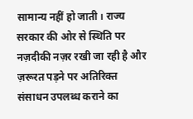सामान्य नहीं हो जाती। राज्य सरकार की ओर से स्थिति पर नज़दीकी नज़र रखी जा रही है और ज़रूरत पड़ने पर अतिरिक्त संसाधन उपलब्ध कराने का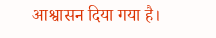आश्वासन दिया गया है।